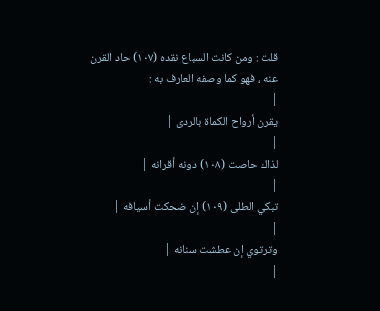قلت : ومن كانت السباع نقده (١٠٧) حاد القرن عنه ، فهو كما وصفه العارف به :
|
يقرن أرواح الكماة بالردى |
|
لذاك حاصت (١٠٨) دونه أقرانه |
|
تبكي الطلى (١٠٩) إن ضحكت أسيافه |
|
وترتوي إن عطشت سنانه |
|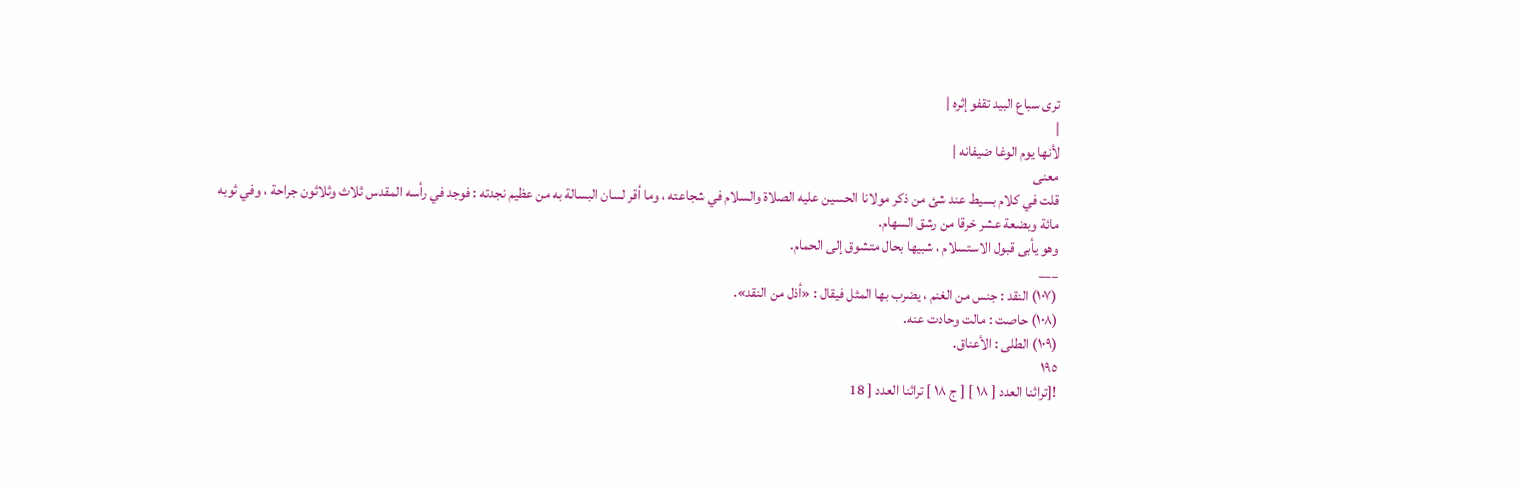ترى سباع البيد تقفو إثره |
|
لأنها يوم الوغا ضيفانه |
معنى
قلت في كلام بسيط عند شئ من ذكر مولانا الحسين عليه الصلاة والسلام في شجاعته ، وما أقر لسان البسالة به من عظيم نجدته : فوجد في رأسه المقدس ثلاث وثلاثون جراحة ، وفي ثوبه مائة وبضعة عشر خرقا من رشق السهام.
وهو يأبى قبول الاستسلام ، شبيها بحال متشوق إلى الحمام.
___
(١٠٧) النقد : جنس من الغنم ، يضرب بها المثل فيقال : «أذل من النقد».
(١٠٨) حاصت : مالت وحادت عنه.
(١٠٩) الطلى : الأعناق.
١٩٥
![تراثنا العدد [ ١٨ ] [ ج ١٨ ] تراثنا العدد [ 18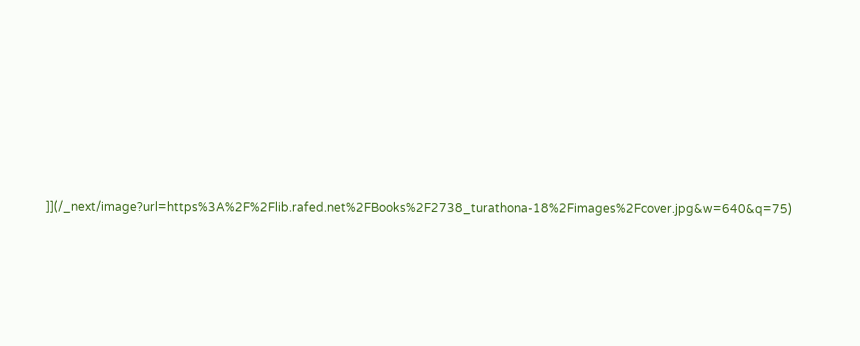]](/_next/image?url=https%3A%2F%2Flib.rafed.net%2FBooks%2F2738_turathona-18%2Fimages%2Fcover.jpg&w=640&q=75)